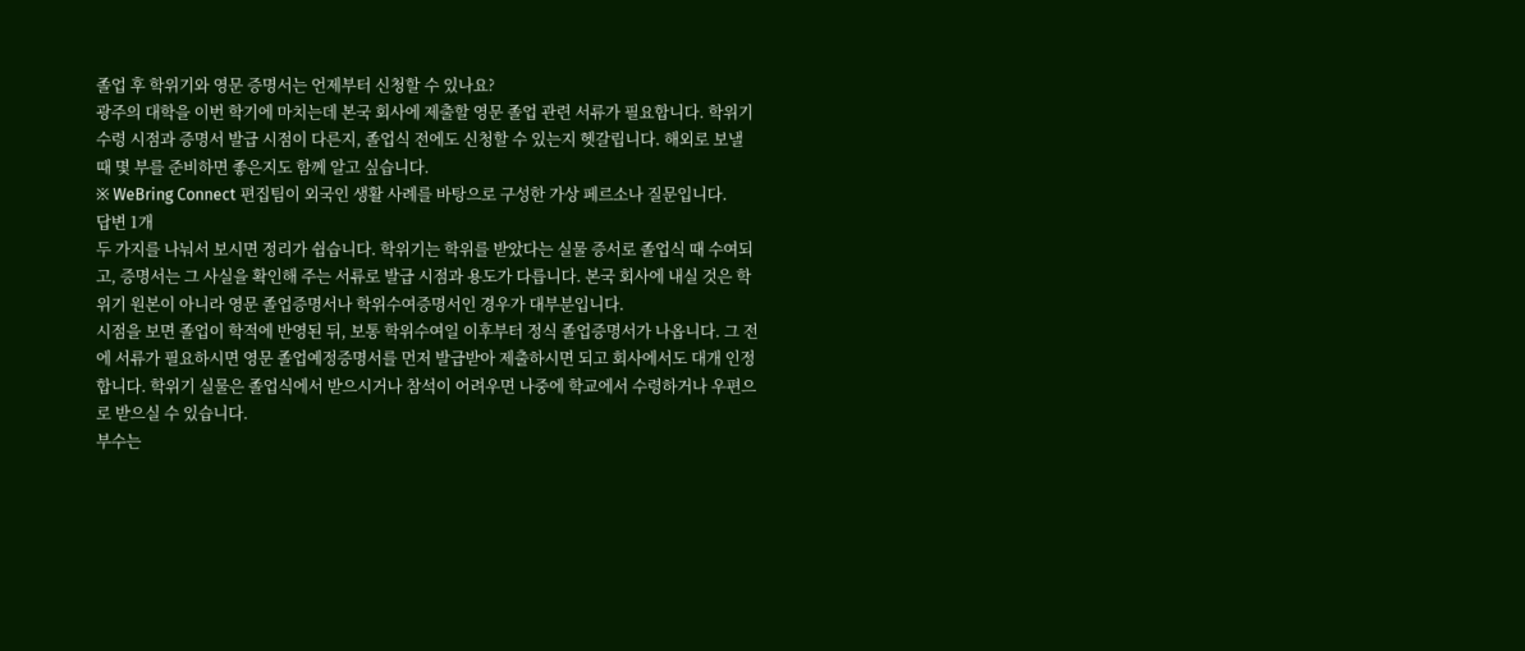졸업 후 학위기와 영문 증명서는 언제부터 신청할 수 있나요?
광주의 대학을 이번 학기에 마치는데 본국 회사에 제출할 영문 졸업 관련 서류가 필요합니다. 학위기 수령 시점과 증명서 발급 시점이 다른지, 졸업식 전에도 신청할 수 있는지 헷갈립니다. 해외로 보낼 때 몇 부를 준비하면 좋은지도 함께 알고 싶습니다.
※ WeBring Connect 편집팀이 외국인 생활 사례를 바탕으로 구성한 가상 페르소나 질문입니다.
답변 1개
두 가지를 나눠서 보시면 정리가 쉽습니다. 학위기는 학위를 받았다는 실물 증서로 졸업식 때 수여되고, 증명서는 그 사실을 확인해 주는 서류로 발급 시점과 용도가 다릅니다. 본국 회사에 내실 것은 학위기 원본이 아니라 영문 졸업증명서나 학위수여증명서인 경우가 대부분입니다.
시점을 보면 졸업이 학적에 반영된 뒤, 보통 학위수여일 이후부터 정식 졸업증명서가 나옵니다. 그 전에 서류가 필요하시면 영문 졸업예정증명서를 먼저 발급받아 제출하시면 되고 회사에서도 대개 인정합니다. 학위기 실물은 졸업식에서 받으시거나 참석이 어려우면 나중에 학교에서 수령하거나 우편으로 받으실 수 있습니다.
부수는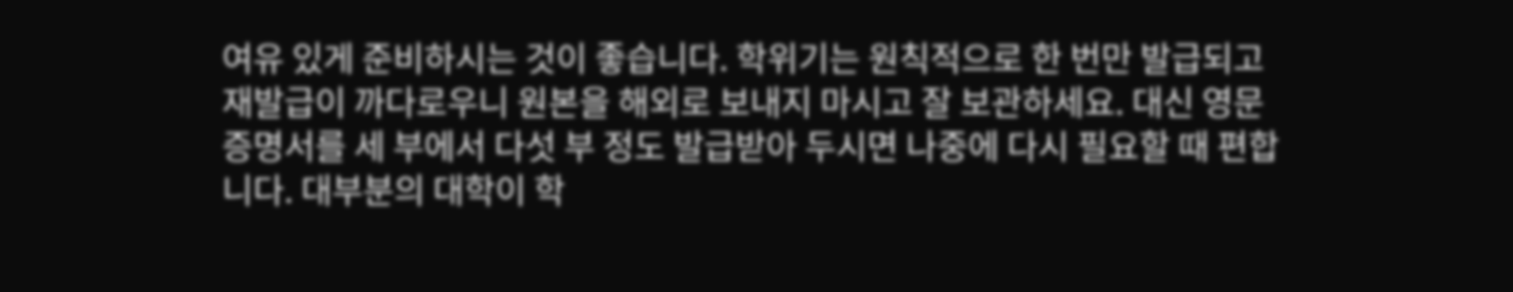여유 있게 준비하시는 것이 좋습니다. 학위기는 원칙적으로 한 번만 발급되고 재발급이 까다로우니 원본을 해외로 보내지 마시고 잘 보관하세요. 대신 영문 증명서를 세 부에서 다섯 부 정도 발급받아 두시면 나중에 다시 필요할 때 편합니다. 대부분의 대학이 학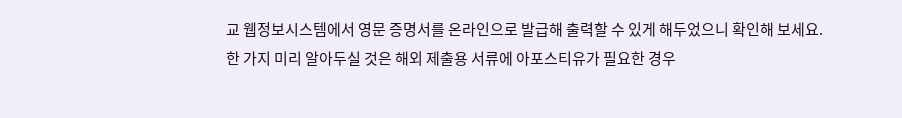교 웹정보시스템에서 영문 증명서를 온라인으로 발급해 출력할 수 있게 해두었으니 확인해 보세요.
한 가지 미리 알아두실 것은 해외 제출용 서류에 아포스티유가 필요한 경우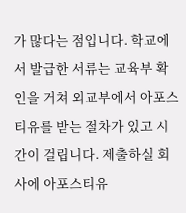가 많다는 점입니다. 학교에서 발급한 서류는 교육부 확인을 거쳐 외교부에서 아포스티유를 받는 절차가 있고 시간이 걸립니다. 제출하실 회사에 아포스티유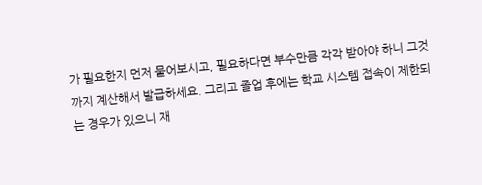가 필요한지 먼저 물어보시고, 필요하다면 부수만큼 각각 받아야 하니 그것까지 계산해서 발급하세요. 그리고 졸업 후에는 학교 시스템 접속이 제한되는 경우가 있으니 재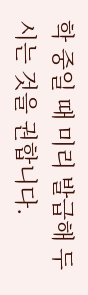학 중일 때 미리 발급해 두시는 것을 권합니다.